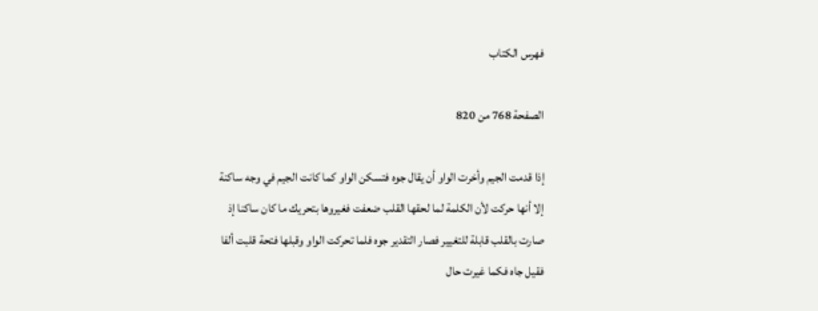فهرس الكتاب

الصفحة 768 من 820

إذا قدمت الجيم وأخرت الواو أن يقال جوه فتسكن الواو كما كانت الجيم في وجه ساكنة إلا أنها حركت لأن الكلمة لما لحقها القلب ضعفت فغيروها بتحريك ما كان ساكنا إذ صارت بالقلب قابلة للتغيير فصار التقدير جوه فلما تحركت الواو وقبلها فتحة قلبت ألفا فقيل جاه فكما غيرت حال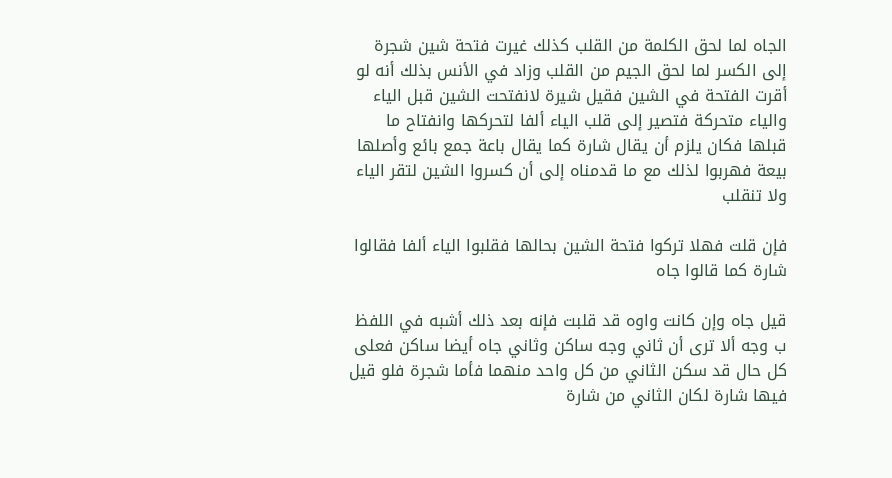الجاه لما لحق الكلمة من القلب كذلك غيرت فتحة شين شجرة إلى الكسر لما لحق الجيم من القلب وزاد في الأنس بذلك أنه لو أقرت الفتحة في الشين فقيل شيرة لانفتحت الشين قبل الياء والياء متحركة فتصير إلى قلب الياء ألفا لتحركها وانفتاح ما قبلها فكان يلزم أن يقال شارة كما يقال باعة جمع بائع وأصلها بيعة فهربوا لذلك مع ما قدمناه إلى أن كسروا الشين لتقر الياء ولا تنقلب

فإن قلت فهلا تركوا فتحة الشين بحالها فقلبوا الياء ألفا فقالوا شارة كما قالوا جاه

قيل جاه وإن كانت واوه قد قلبت فإنه بعد ذلك أشبه في اللفظ ب وجه ألا ترى أن ثاني وجه ساكن وثاني جاه أيضا ساكن فعلى كل حال قد سكن الثاني من كل واحد منهما فأما شجرة فلو قيل فيها شارة لكان الثاني من شارة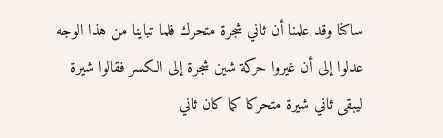ساكنا وقد علمنا أن ثاني شجرة متحرك فلما تباينا من هذا الوجه عدلوا إلى أن غيروا حركة شين شجرة إلى الكسر فقالوا شيرة ليبقى ثاني شيرة متحركا كما كان ثاني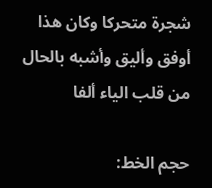شجرة متحركا وكان هذا أوفق وأليق وأشبه بالحال من قلب الياء ألفا

حجم الخط: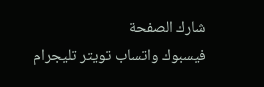شارك الصفحة
فيسبوك واتساب تويتر تليجرام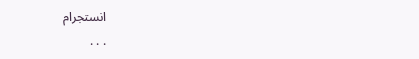انستجرام
. . .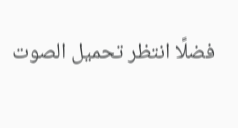فضلًا انتظر تحميل الصوت